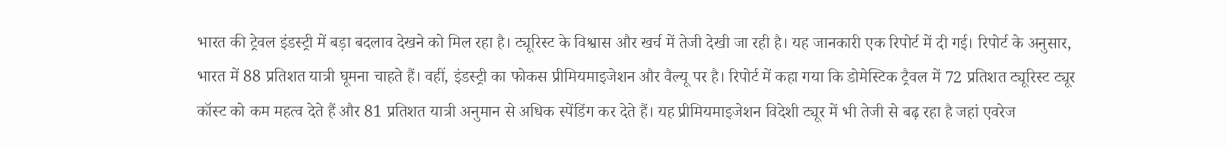भारत की ट्रेवल इंडस्ट्री में बड़ा बदलाव देखने को मिल रहा है। ट्यूरिस्ट के विश्वास और खर्च में तेजी देखी जा रही है। यह जानकारी एक रिपोर्ट में दी गई। रिपोर्ट के अनुसार, भारत में 88 प्रतिशत यात्री घूमना चाहते हैं। वहीं, इंडस्ट्री का फोकस प्रीमियमाइजेशन और वैल्यू पर है। रिपोर्ट में कहा गया कि डोमेस्टिक ट्रैवल में 72 प्रतिशत ट्यूरिस्ट ट्यूर कॉस्ट को कम महत्व देते हैं और 81 प्रतिशत यात्री अनुमान से अधिक स्पेंडिंग कर देते हैं। यह प्रीमियमाइजेशन विदेशी ट्यूर में भी तेजी से बढ़ रहा है जहां एवरेज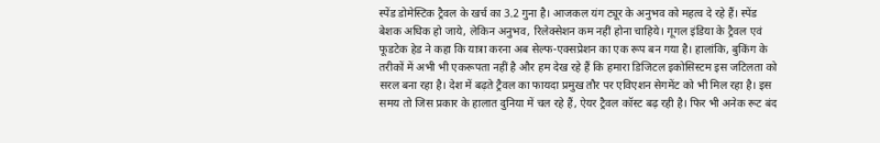स्पेंड डोमेस्टिक ट्रैवल के खर्च का 3.2 गुना है। आजकल यंग ट्यूर के अनुभव को महत्व दे रहे हैं। स्पेंड बेशक अधिक हो जाये, लेकिन अनुभव, रिलेक्सेशन कम नहीं होना चाहिये। गूगल इंडिया के ट्रैवल एवं फूडटेक हेड ने कहा कि यात्रा करना अब सेल्फ-एक्सप्रेशन का एक रूप बन गया है। हालांकि, बुकिंग के तरीकों में अभी भी एकरूपता नहीं है और हम देख रहे हैं कि हमारा डिजिटल इकोसिस्टम इस जटिलता को सरल बना रहा है। देश में बढ़ते ट्रैवल का फायदा प्रमुख तौर पर एविएशन सेगमेंट को भी मिल रहा है। इस समय तो जिस प्रकार के हालात दुनिया में चल रहे हैं, ऐयर ट्रैवल कॉस्ट बढ़ रही है। फिर भी अनेक रूट बंद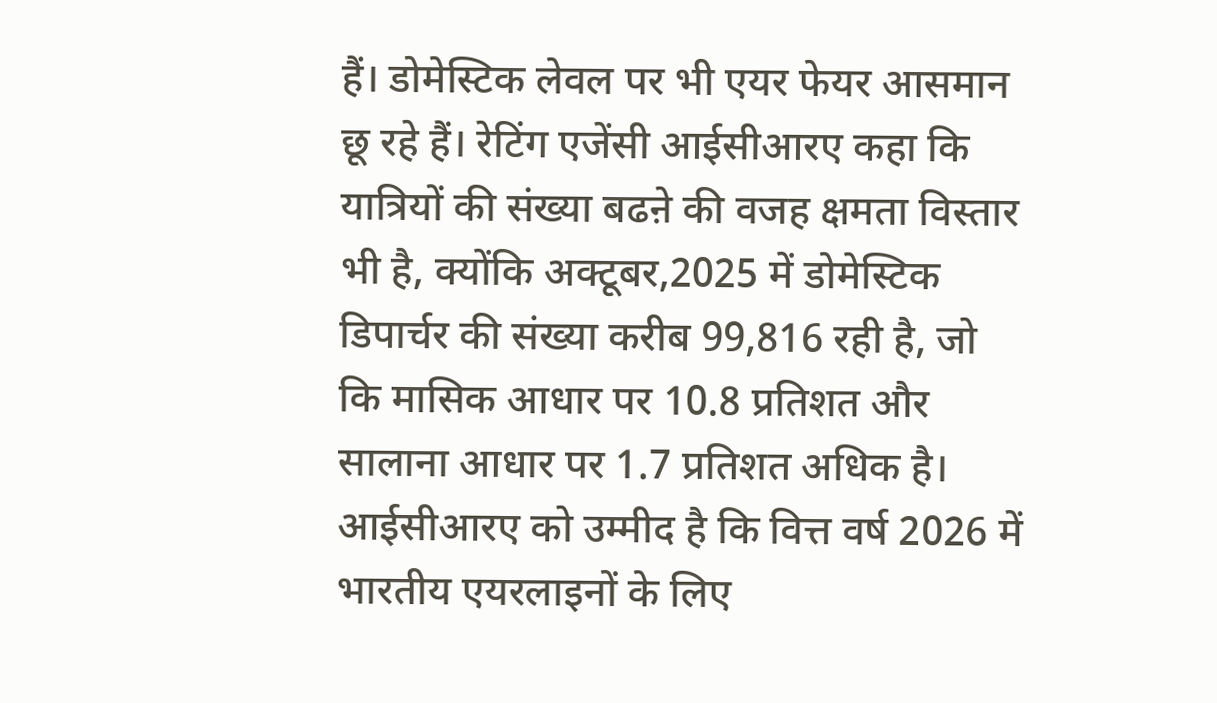हैं। डोमेस्टिक लेवल पर भी एयर फेयर आसमान छू रहे हैं। रेटिंग एजेंसी आईसीआरए कहा कि यात्रियों की संख्या बढऩे की वजह क्षमता विस्तार भी है, क्योंकि अक्टूबर,2025 में डोमेस्टिक डिपार्चर की संख्या करीब 99,816 रही है, जो कि मासिक आधार पर 10.8 प्रतिशत और सालाना आधार पर 1.7 प्रतिशत अधिक है। आईसीआरए को उम्मीद है कि वित्त वर्ष 2026 में भारतीय एयरलाइनों के लिए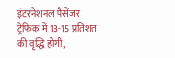इंटरनेशनल पैसेंजर ट्रेफिक में 13-15 प्रतिशत की वृद्धि होगी,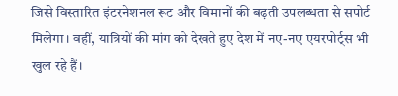जिसे विस्तारित इंटरनेशनल रूट और विमानों की बढ़ती उपलब्धता से सपोर्ट मिलेगा। वहीं, यात्रियों की मांग को देखते हुए देश में नए-नए एयरपोर्ट्स भी खुल रहे हैं।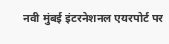नवी मुंबई इंटरनेशनल एयरपोर्ट पर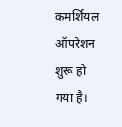कमर्शियल ऑपरेशन शुरू हो गया है।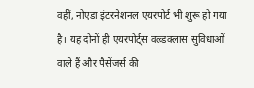वहीं, नोएडा इंटरनेशनल एयरपोर्ट भी शुरू हो गया है। यह दोनों ही एयरपोर्ट्स वल्र्डक्लास सुविधाओं वाले हैं और पैसेंजर्स की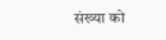संख्या को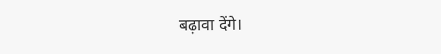बढ़ावा देंगे।